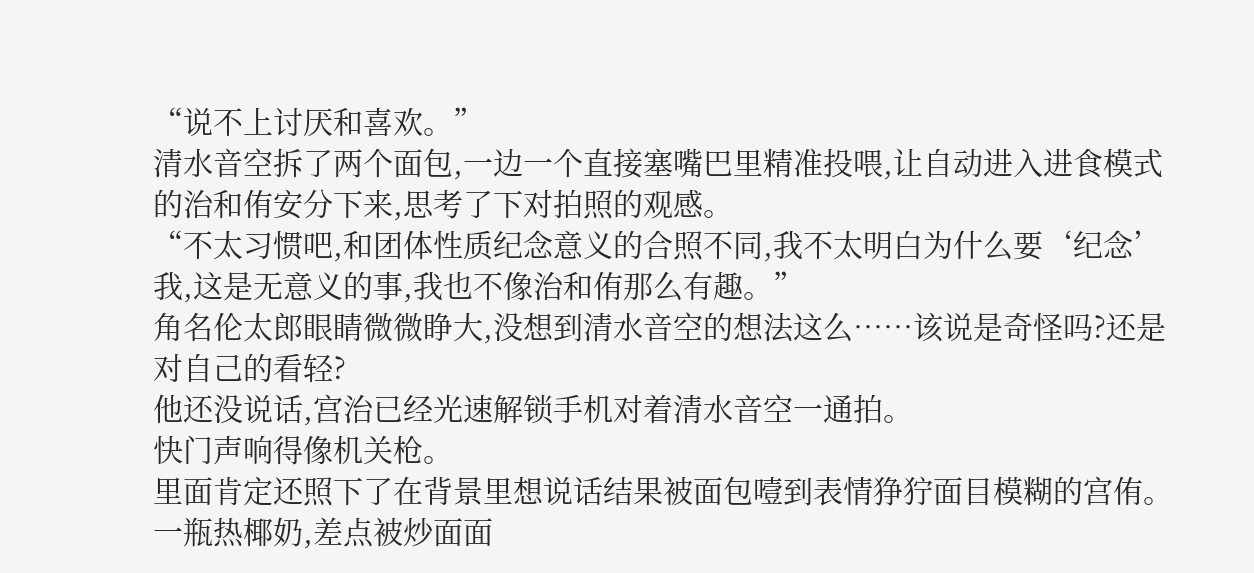“说不上讨厌和喜欢。”
清水音空拆了两个面包,一边一个直接塞嘴巴里精准投喂,让自动进入进食模式的治和侑安分下来,思考了下对拍照的观感。
“不太习惯吧,和团体性质纪念意义的合照不同,我不太明白为什么要‘纪念’我,这是无意义的事,我也不像治和侑那么有趣。”
角名伦太郎眼睛微微睁大,没想到清水音空的想法这么……该说是奇怪吗?还是对自己的看轻?
他还没说话,宫治已经光速解锁手机对着清水音空一通拍。
快门声响得像机关枪。
里面肯定还照下了在背景里想说话结果被面包噎到表情狰狞面目模糊的宫侑。
一瓶热椰奶,差点被炒面面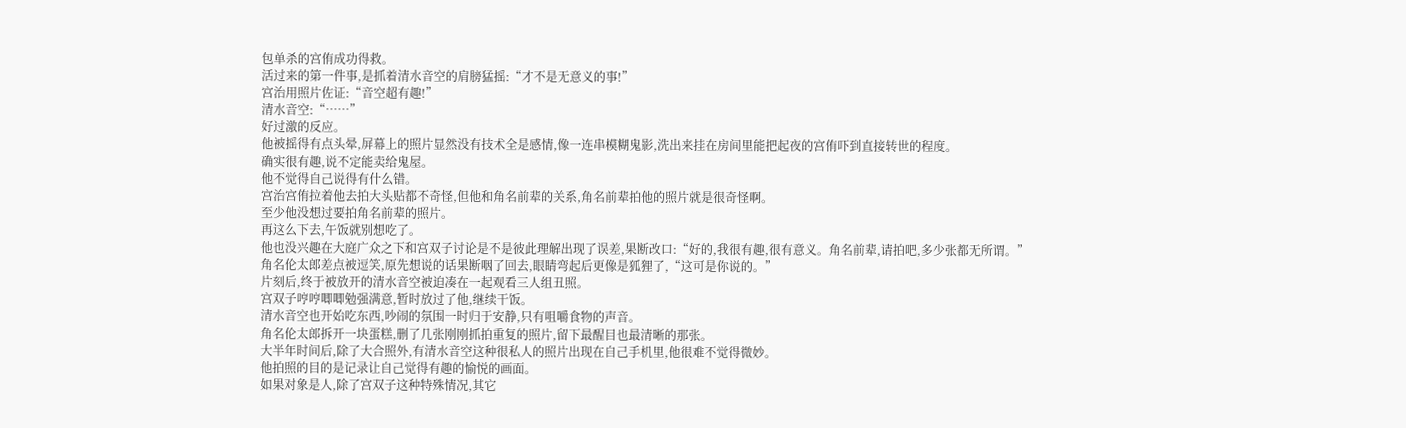包单杀的宫侑成功得救。
活过来的第一件事,是抓着清水音空的肩膀猛摇:“才不是无意义的事!”
宫治用照片佐证:“音空超有趣!”
清水音空:“……”
好过激的反应。
他被摇得有点头晕,屏幕上的照片显然没有技术全是感情,像一连串模糊鬼影,洗出来挂在房间里能把起夜的宫侑吓到直接转世的程度。
确实很有趣,说不定能卖给鬼屋。
他不觉得自己说得有什么错。
宫治宫侑拉着他去拍大头贴都不奇怪,但他和角名前辈的关系,角名前辈拍他的照片就是很奇怪啊。
至少他没想过要拍角名前辈的照片。
再这么下去,午饭就别想吃了。
他也没兴趣在大庭广众之下和宫双子讨论是不是彼此理解出现了误差,果断改口:“好的,我很有趣,很有意义。角名前辈,请拍吧,多少张都无所谓。”
角名伦太郎差点被逗笑,原先想说的话果断咽了回去,眼睛弯起后更像是狐狸了,“这可是你说的。”
片刻后,终于被放开的清水音空被迫凑在一起观看三人组丑照。
宫双子哼哼唧唧勉强满意,暂时放过了他,继续干饭。
清水音空也开始吃东西,吵闹的氛围一时归于安静,只有咀嚼食物的声音。
角名伦太郎拆开一块蛋糕,删了几张刚刚抓拍重复的照片,留下最醒目也最清晰的那张。
大半年时间后,除了大合照外,有清水音空这种很私人的照片出现在自己手机里,他很难不觉得微妙。
他拍照的目的是记录让自己觉得有趣的愉悦的画面。
如果对象是人,除了宫双子这种特殊情况,其它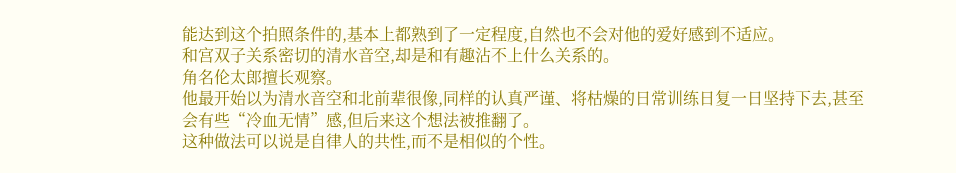能达到这个拍照条件的,基本上都熟到了一定程度,自然也不会对他的爱好感到不适应。
和宫双子关系密切的清水音空,却是和有趣沾不上什么关系的。
角名伦太郎擅长观察。
他最开始以为清水音空和北前辈很像,同样的认真严谨、将枯燥的日常训练日复一日坚持下去,甚至会有些“冷血无情”感,但后来这个想法被推翻了。
这种做法可以说是自律人的共性,而不是相似的个性。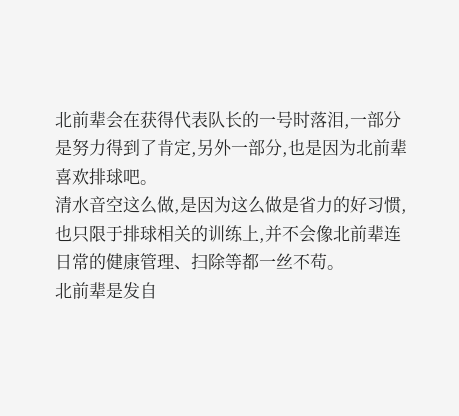北前辈会在获得代表队长的一号时落泪,一部分是努力得到了肯定,另外一部分,也是因为北前辈喜欢排球吧。
清水音空这么做,是因为这么做是省力的好习惯,也只限于排球相关的训练上,并不会像北前辈连日常的健康管理、扫除等都一丝不苟。
北前辈是发自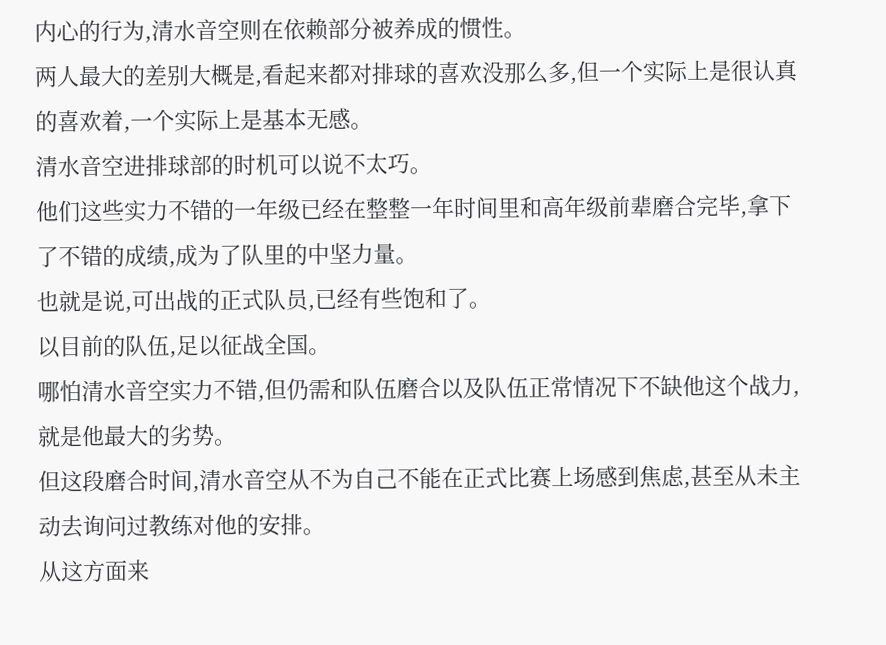内心的行为,清水音空则在依赖部分被养成的惯性。
两人最大的差别大概是,看起来都对排球的喜欢没那么多,但一个实际上是很认真的喜欢着,一个实际上是基本无感。
清水音空进排球部的时机可以说不太巧。
他们这些实力不错的一年级已经在整整一年时间里和高年级前辈磨合完毕,拿下了不错的成绩,成为了队里的中坚力量。
也就是说,可出战的正式队员,已经有些饱和了。
以目前的队伍,足以征战全国。
哪怕清水音空实力不错,但仍需和队伍磨合以及队伍正常情况下不缺他这个战力,就是他最大的劣势。
但这段磨合时间,清水音空从不为自己不能在正式比赛上场感到焦虑,甚至从未主动去询问过教练对他的安排。
从这方面来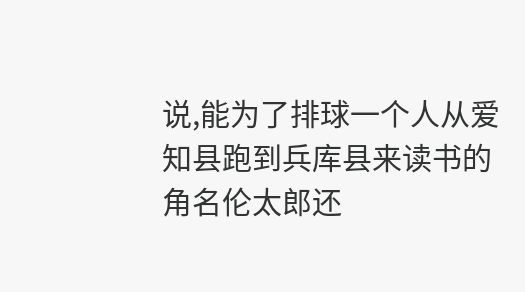说,能为了排球一个人从爱知县跑到兵库县来读书的角名伦太郎还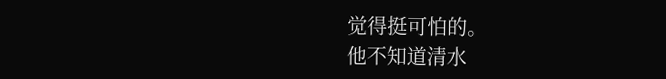觉得挺可怕的。
他不知道清水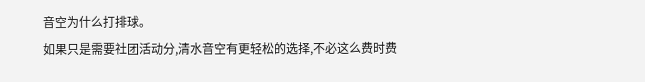音空为什么打排球。
如果只是需要社团活动分,清水音空有更轻松的选择,不必这么费时费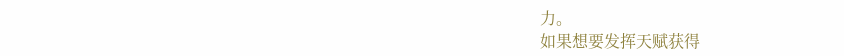力。
如果想要发挥天赋获得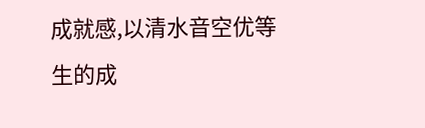成就感,以清水音空优等生的成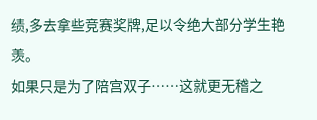绩,多去拿些竞赛奖牌,足以令绝大部分学生艳羡。
如果只是为了陪宫双子……这就更无稽之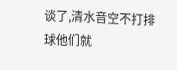谈了,清水音空不打排球他们就